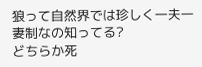狼って自然界では珍しく一夫一妻制なの知ってる?
どちらか死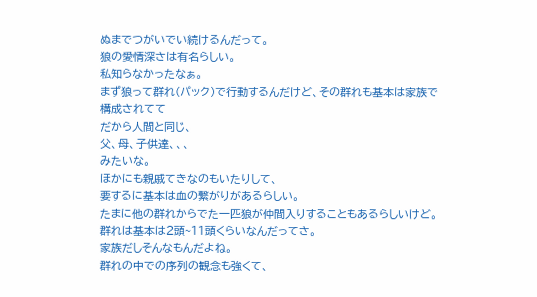ぬまでつがいでい続けるんだって。
狼の愛情深さは有名らしい。
私知らなかったなぁ。
まず狼って群れ(パック)で行動するんだけど、その群れも基本は家族で構成されてて
だから人間と同じ、
父、母、子供達、、、
みたいな。
ほかにも親戚てきなのもいたりして、
要するに基本は血の繋がりがあるらしい。
たまに他の群れからでた一匹狼が仲間入りすることもあるらしいけど。
群れは基本は2頭~11頭くらいなんだってさ。
家族だしそんなもんだよね。
群れの中での序列の観念も強くて、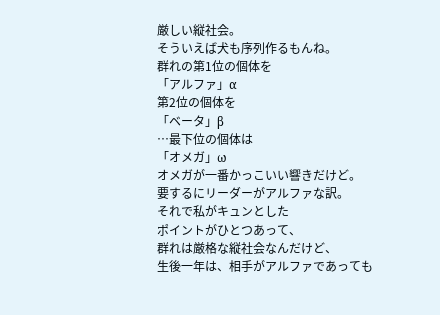厳しい縦社会。
そういえば犬も序列作るもんね。
群れの第1位の個体を
「アルファ」α
第2位の個体を
「ベータ」β
…最下位の個体は
「オメガ」ω
オメガが一番かっこいい響きだけど。
要するにリーダーがアルファな訳。
それで私がキュンとした
ポイントがひとつあって、
群れは厳格な縦社会なんだけど、
生後一年は、相手がアルファであっても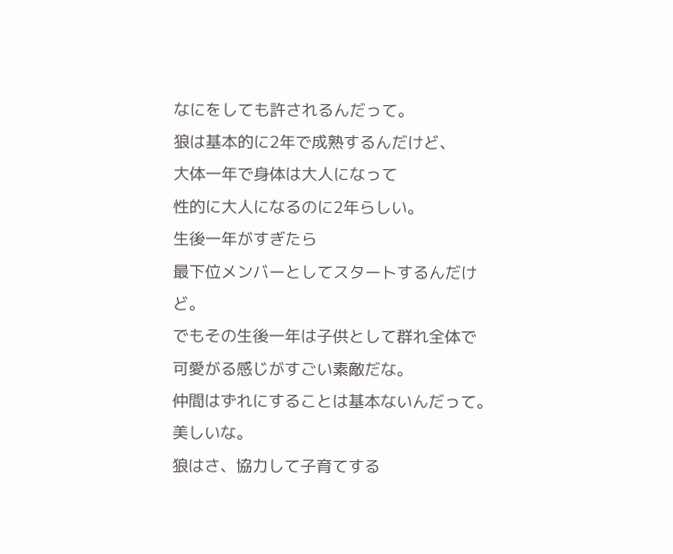なにをしても許されるんだって。
狼は基本的に2年で成熟するんだけど、
大体一年で身体は大人になって
性的に大人になるのに2年らしい。
生後一年がすぎたら
最下位メンバーとしてスタートするんだけど。
でもその生後一年は子供として群れ全体で
可愛がる感じがすごい素敵だな。
仲間はずれにすることは基本ないんだって。
美しいな。
狼はさ、協力して子育てする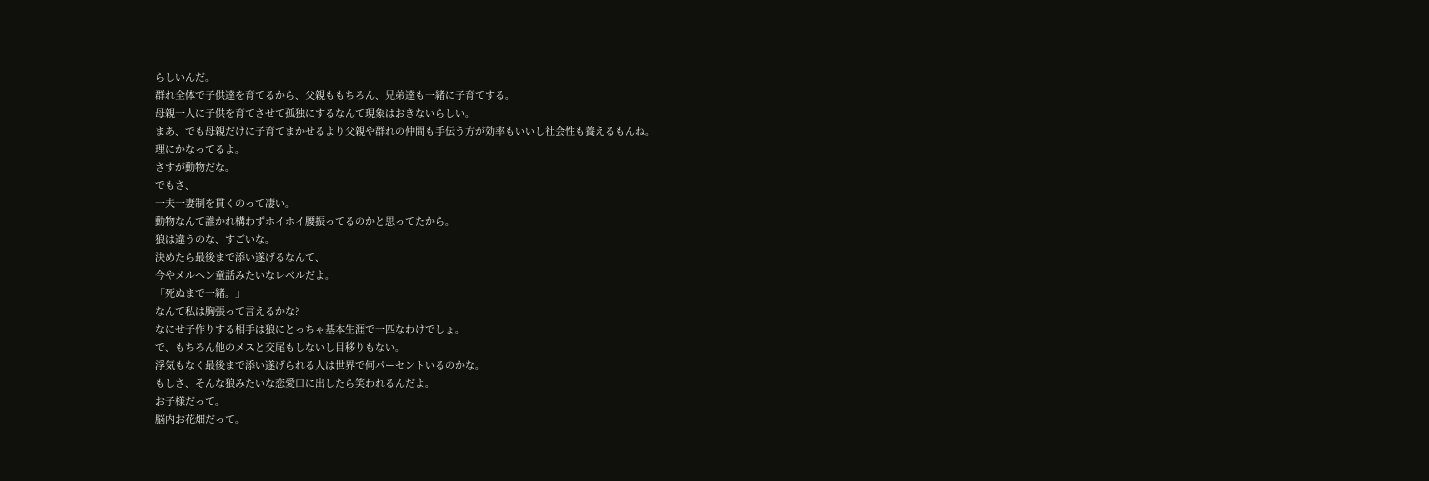らしいんだ。
群れ全体で子供達を育てるから、父親ももちろん、兄弟達も一緒に子育てする。
母親一人に子供を育てさせて孤独にするなんて現象はおきないらしい。
まあ、でも母親だけに子育てまかせるより父親や群れの仲間も手伝う方が効率もいいし社会性も養えるもんね。
理にかなってるよ。
さすが動物だな。
でもさ、
一夫一妻制を貫くのって凄い。
動物なんて誰かれ構わずホイホイ腰振ってるのかと思ってたから。
狼は違うのな、すごいな。
決めたら最後まで添い遂げるなんて、
今やメルヘン童話みたいなレベルだよ。
「死ぬまで一緒。」
なんて私は胸張って言えるかな?
なにせ子作りする相手は狼にとっちゃ基本生涯で一匹なわけでしょ。
で、もちろん他のメスと交尾もしないし目移りもない。
浮気もなく最後まで添い遂げられる人は世界で何パーセントいるのかな。
もしさ、そんな狼みたいな恋愛口に出したら笑われるんだよ。
お子様だって。
脳内お花畑だって。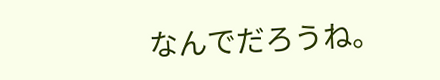なんでだろうね。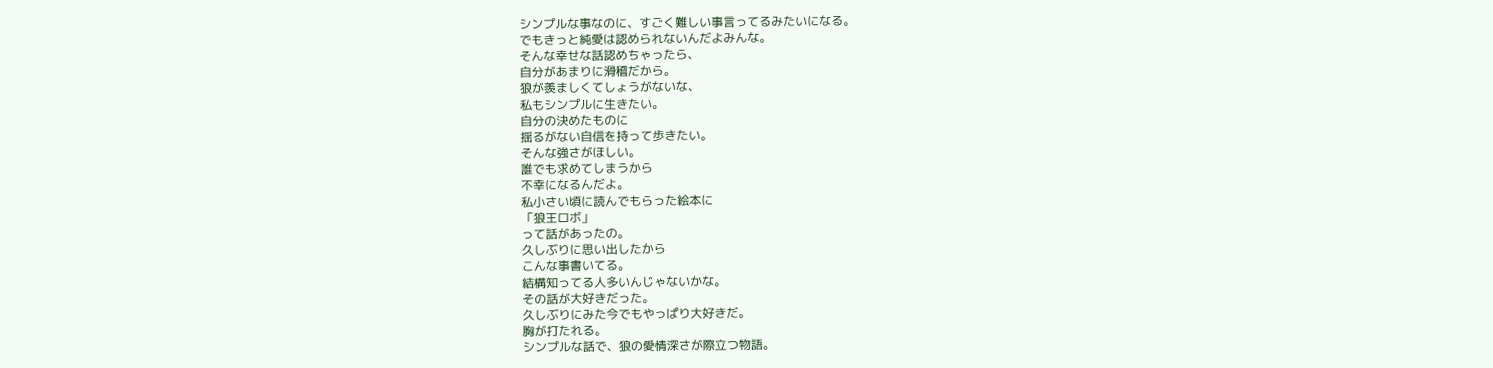シンプルな事なのに、すごく難しい事言ってるみたいになる。
でもきっと純愛は認められないんだよみんな。
そんな幸せな話認めちゃったら、
自分があまりに滑稽だから。
狼が羨ましくてしょうがないな、
私もシンプルに生きたい。
自分の決めたものに
揺るがない自信を持って歩きたい。
そんな強さがほしい。
誰でも求めてしまうから
不幸になるんだよ。
私小さい頃に読んでもらった絵本に
「狼王ロボ」
って話があったの。
久しぶりに思い出したから
こんな事書いてる。
結構知ってる人多いんじゃないかな。
その話が大好きだった。
久しぶりにみた今でもやっぱり大好きだ。
胸が打たれる。
シンプルな話で、狼の愛情深さが際立つ物語。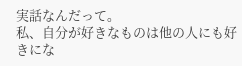実話なんだって。
私、自分が好きなものは他の人にも好きにな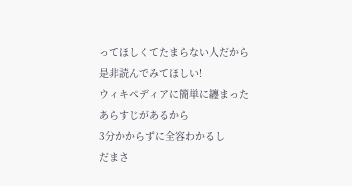ってほしくてたまらない人だから
是非読んでみてほしい!
ウィキペディアに簡単に纏まった
あらすじがあるから
3分かからずに全容わかるし
だまさ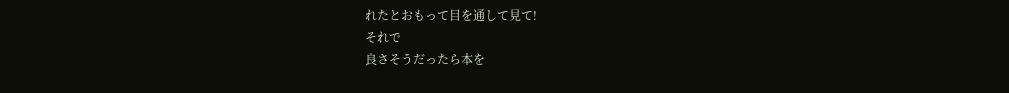れたとおもって目を通して見て!
それで
良さそうだったら本を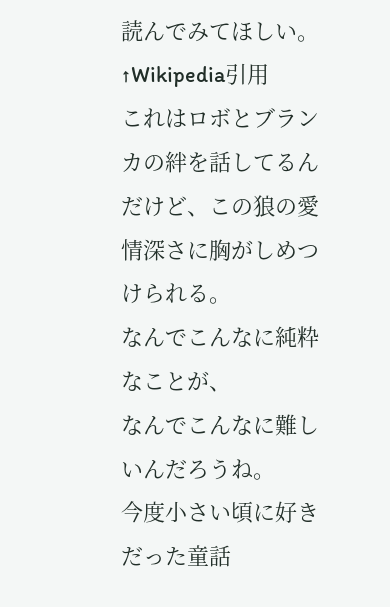読んでみてほしい。
↑Wikipedia引用
これはロボとブランカの絆を話してるんだけど、この狼の愛情深さに胸がしめつけられる。
なんでこんなに純粋なことが、
なんでこんなに難しいんだろうね。
今度小さい頃に好きだった童話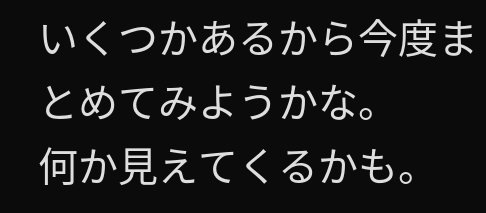いくつかあるから今度まとめてみようかな。
何か見えてくるかも。